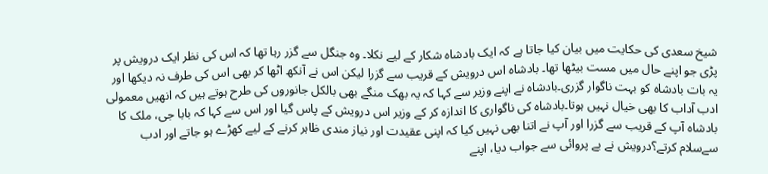شیخ سعدی کی حکایت میں بیان کیا جاتا ہے کہ ایک بادشاہ شکار کے لیے نکلا۔ وہ جنگل سے گزر رہا تھا کہ اس کی نظر ایک درویش پر پڑی جو اپنے حال میں مست بیٹھا تھا۔ بادشاہ اس درویش کے قریب سے گزرا لیکن اس نے آنکھ اٹھا کر بھی اس کی طرف نہ دیکھا اور یہ بات بادشاہ کو بہت ناگوار گزری۔بادشاہ نے اپنے وزیر سے کہا کہ یہ بھک منگے بھی بالکل جانوروں کی طرح ہوتے ہیں کہ انھیں معمولی ادب آداب کا بھی خیال نہیں ہوتا۔بادشاہ کی ناگواری کا اندازہ کر کے وزیر اس درویش کے پاس گیا اور اس سے کہا کہ بابا جی، ملک کا بادشاہ آپ کے قریب سے گزرا اور آپ نے اتنا بھی نہیں کیا کہ اپنی عقیدت اور نیاز مندی ظاہر کرنے کے لیے کھڑے ہو جاتے اور ادب سےسلام کرتے؟درویش نے بے پروائی سے جواب دیا، اپنے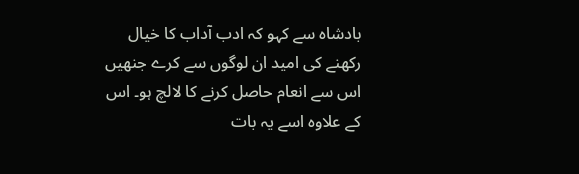بادشاہ سے کہو کہ ادب آداب کا خیال رکھنے کی امید ان لوگوں سے کرے جنھیں اس سے انعام حاصل کرنے کا لالچ ہو۔ اس کے علاوہ اسے یہ بات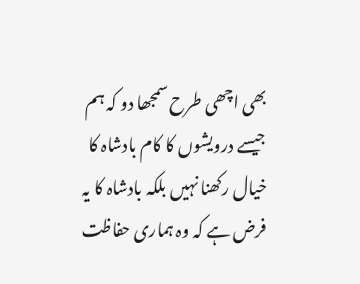بھی اچھی طرح سمجھا دو کہ ہم جیسے درویشوں کا کام بادشاہ کا خیال رکھنا نہیں بلکہ بادشاہ کا یہ فرض ہے کہ وہ ہماری حفاظت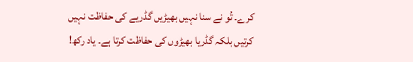کرے۔ تُو نے سنا نہیں بھیڑیں گڈریے کی حفاظت نہیں کرتیں بلکہ گڈریا بھیڑوں کی حفاظت کرتا ہے۔ یاد رکھ!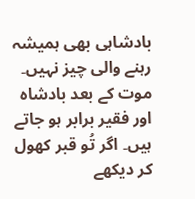بادشاہی بھی ہمیشہ رہنے والی چیز نہیں۔ موت کے بعد بادشاہ اور فقیر برابر ہو جاتے ہیں۔ اگر تُو قبر کھول کر دیکھے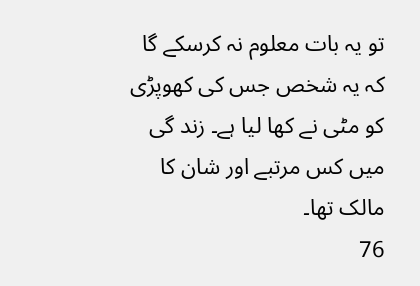تو یہ بات معلوم نہ کرسکے گا کہ یہ شخص جس کی کھوپڑی کو مٹی نے کھا لیا ہے۔ زند گی میں کس مرتبے اور شان کا مالک تھا۔
76